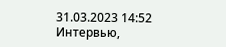31.03.2023 14:52
Интервью,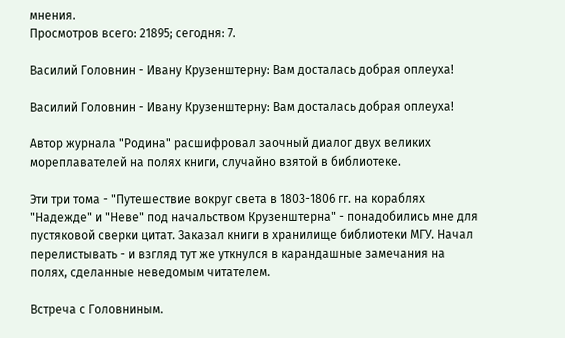мнения.
Просмотров всего: 21895; сегодня: 7.

Василий Головнин - Ивану Крузенштерну: Вам досталась добрая оплеуха!

Василий Головнин - Ивану Крузенштерну: Вам досталась добрая оплеуха!

Автор журнала "Родина" расшифровал заочный диалог двух великих мореплавателей на полях книги, случайно взятой в библиотеке.

Эти три тома - "Путешествие вокруг света в 1803-1806 гг. на кораблях "Надежде" и "Неве" под начальством Крузенштерна" - понадобились мне для пустяковой сверки цитат. Заказал книги в хранилище библиотеки МГУ. Начал перелистывать - и взгляд тут же уткнулся в карандашные замечания на полях, сделанные неведомым читателем.

Встреча с Головниным.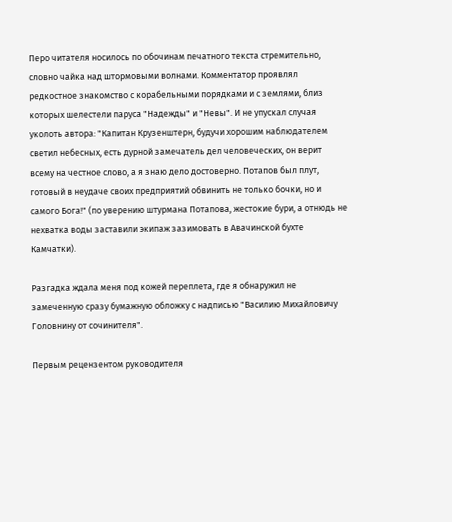Перо читателя носилось по обочинам печатного текста стремительно, словно чайка над штормовыми волнами. Комментатор проявлял редкостное знакомство с корабельными порядками и с землями, близ которых шелестели паруса "Надежды" и "Невы". И не упускал случая уколоть автора: "Капитан Крузенштерн, будучи хорошим наблюдателем светил небесных, есть дурной замечатель дел человеческих, он верит всему на честное слово, а я знаю дело достоверно. Потапов был плут, готовый в неудаче своих предприятий обвинить не только бочки, но и самого Бога!" (по уверению штурмана Потапова, жестокие бури, а отнюдь не нехватка воды заставили экипаж зазимовать в Авачинской бухте Камчатки).

Разгадка ждала меня под кожей переплета, где я обнаружил не замеченную сразу бумажную обложку с надписью "Василию Михайловичу Головнину от сочинителя".

Первым рецензентом руководителя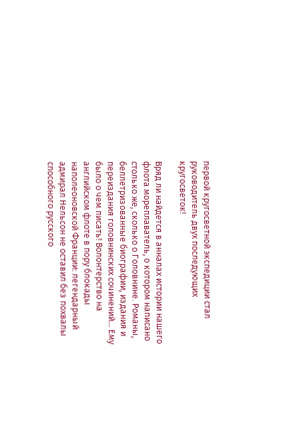первой кругосветной экспедиции стал руководитель двух последующих кругосветок!

Вряд ли найдется в анналах истории нашего флота мореплаватель, о котором написано столько же, сколько о Головнине. Романы, беллетризованные биографии, издания и переиздания головнинских сочинений... Ему было о чем писать! Волонтерство на английском флоте в пору блокады наполеоновской Франции: легендарный адмирал Нельсон не оставил без похвалы способного русского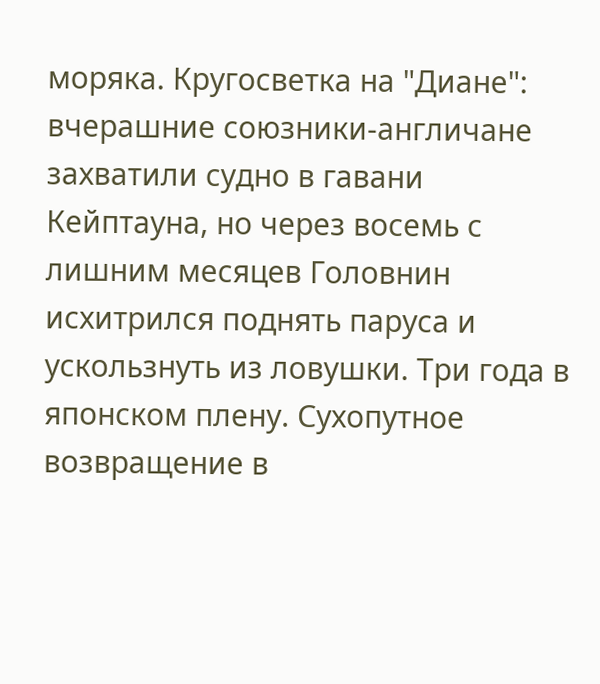моряка. Кругосветка на "Диане": вчерашние союзники-англичане захватили судно в гавани Кейптауна, но через восемь с лишним месяцев Головнин исхитрился поднять паруса и ускользнуть из ловушки. Три года в японском плену. Сухопутное возвращение в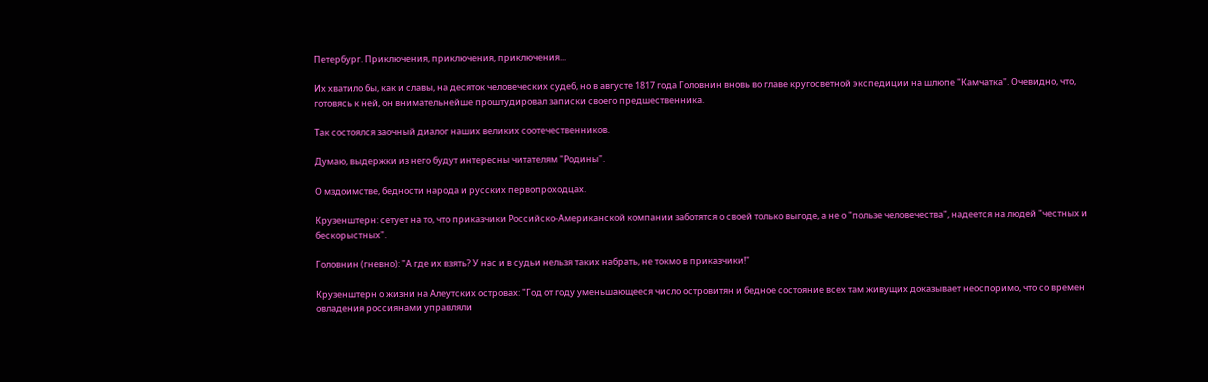Петербург. Приключения, приключения, приключения...

Их хватило бы, как и славы, на десяток человеческих судеб, но в августе 1817 года Головнин вновь во главе кругосветной экспедиции на шлюпе "Камчатка". Очевидно, что, готовясь к ней, он внимательнейше проштудировал записки своего предшественника.

Так состоялся заочный диалог наших великих соотечественников.

Думаю, выдержки из него будут интересны читателям "Родины".

О мздоимстве, бедности народа и русских первопроходцах.

Крузенштерн: сетует на то, что приказчики Российско-Американской компании заботятся о своей только выгоде, а не о "пользе человечества", надеется на людей "честных и бескорыстных".

Головнин (гневно): "А где их взять? У нас и в судьи нельзя таких набрать, не токмо в приказчики!"

Крузенштерн о жизни на Алеутских островах: "Год от году уменьшающееся число островитян и бедное состояние всех там живущих доказывает неоспоримо, что со времен овладения россиянами управляли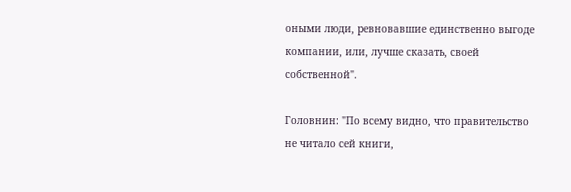оными люди, ревновавшие единственно выгоде компании, или, лучше сказать, своей собственной".

Головнин: "По всему видно, что правительство не читало сей книги,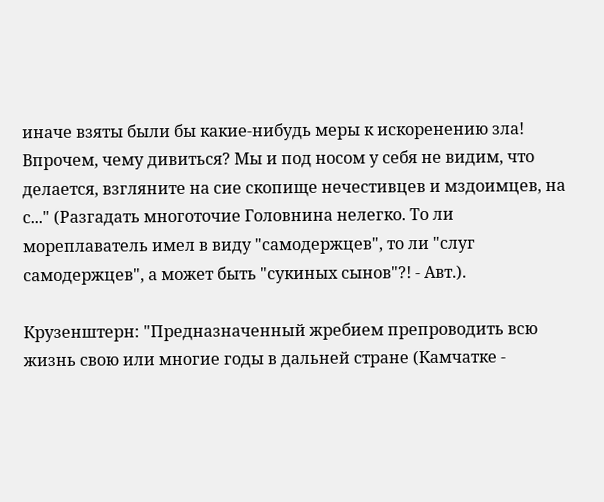иначе взяты были бы какие-нибудь меры к искоренению зла! Впрочем, чему дивиться? Мы и под носом у себя не видим, что делается, взгляните на сие скопище нечестивцев и мздоимцев, на с..." (Разгадать многоточие Головнина нелегко. То ли мореплаватель имел в виду "самодержцев", то ли "слуг самодержцев", а может быть "сукиных сынов"?! - Авт.).

Крузенштерн: "Предназначенный жребием препроводить всю жизнь свою или многие годы в дальней стране (Камчатке -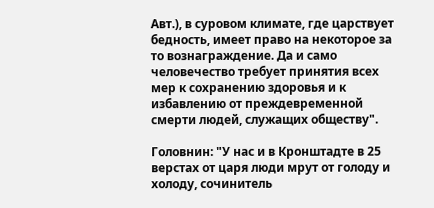Авт.), в суровом климате, где царствует бедность, имеет право на некоторое за то вознаграждение. Да и само человечество требует принятия всех мер к сохранению здоровья и к избавлению от преждевременной смерти людей, служащих обществу".

Головнин: "У нас и в Кронштадте в 25 верстах от царя люди мрут от голоду и холоду, сочинитель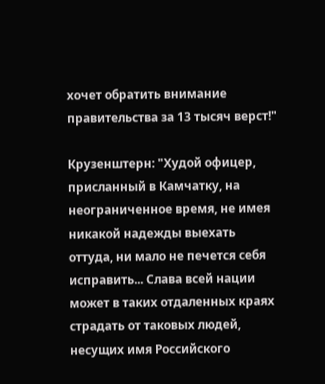хочет обратить внимание правительства за 13 тысяч верст!"

Крузенштерн: "Худой офицер, присланный в Камчатку, на неограниченное время, не имея никакой надежды выехать оттуда, ни мало не печется себя исправить... Слава всей нации может в таких отдаленных краях страдать от таковых людей, несущих имя Российского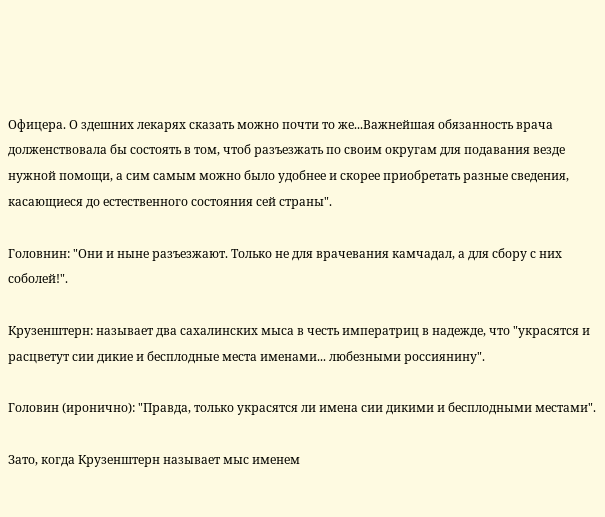Офицера. О здешних лекарях сказать можно почти то же...Важнейшая обязанность врача долженствовала бы состоять в том, чтоб разъезжать по своим округам для подавания везде нужной помощи, а сим самым можно было удобнее и скорее приобретать разные сведения, касающиеся до естественного состояния сей страны".

Головнин: "Они и ныне разъезжают. Только не для врачевания камчадал, а для сбору с них соболей!".

Крузенштерн: называет два сахалинских мыса в честь императриц в надежде, что "украсятся и расцветут сии дикие и бесплодные места именами... любезными россиянину".

Головин (иронично): "Правда, только украсятся ли имена сии дикими и бесплодными местами".

Зато, когда Крузенштерн называет мыс именем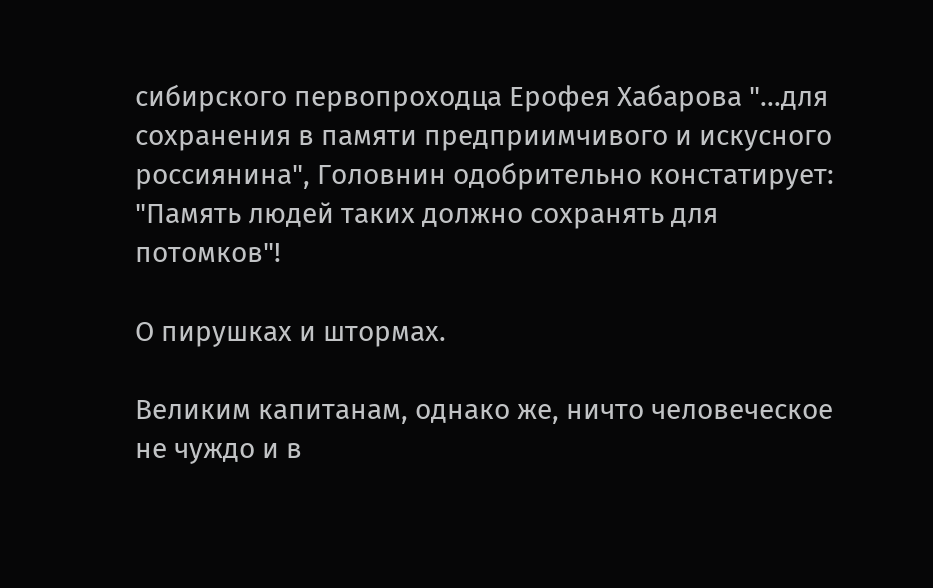сибирского первопроходца Ерофея Хабарова "...для сохранения в памяти предприимчивого и искусного россиянина", Головнин одобрительно констатирует: "Память людей таких должно сохранять для потомков"!

О пирушках и штормах.

Великим капитанам, однако же, ничто человеческое не чуждо и в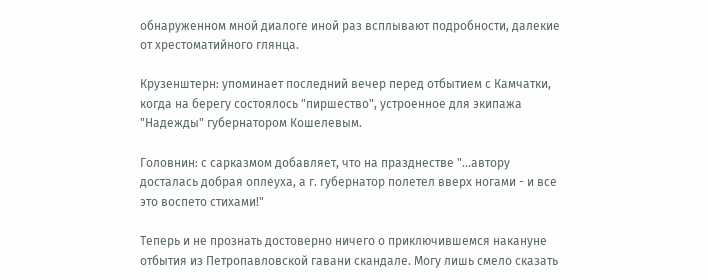обнаруженном мной диалоге иной раз всплывают подробности, далекие от хрестоматийного глянца.

Крузенштерн: упоминает последний вечер перед отбытием с Камчатки, когда на берегу состоялось "пиршество", устроенное для экипажа "Надежды" губернатором Кошелевым.

Головнин: с сарказмом добавляет, что на празднестве "...автору досталась добрая оплеуха, а г. губернатор полетел вверх ногами - и все это воспето стихами!"

Теперь и не прознать достоверно ничего о приключившемся накануне отбытия из Петропавловской гавани скандале. Могу лишь смело сказать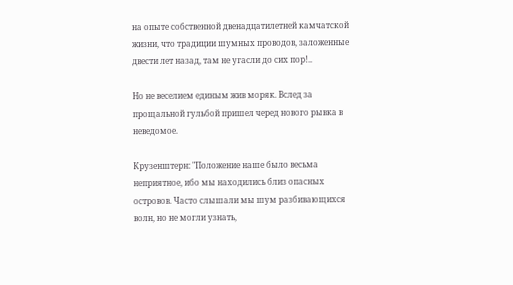на опыте собственной двенадцатилетней камчатской жизни, что традиции шумных проводов, заложенные двести лет назад, там не угасли до сих пор!..

Но не веселием единым жив моряк. Вслед за прощальной гульбой пришел черед нового рывка в неведомое.

Крузенштерн: "Положение наше было весьма неприятное, ибо мы находились близ опасных островов. Часто слышали мы шум разбивающихся волн, но не могли узнать,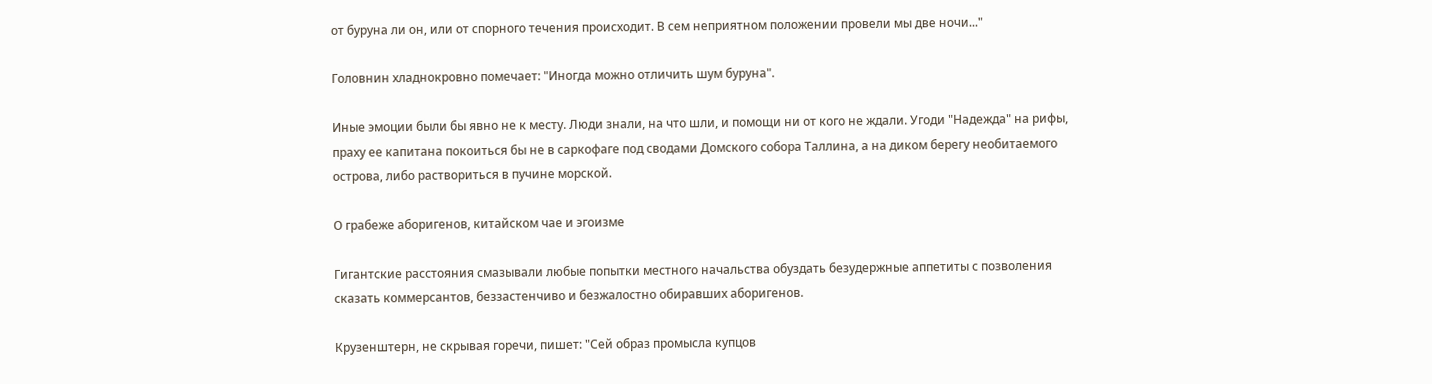от буруна ли он, или от спорного течения происходит. В сем неприятном положении провели мы две ночи..."

Головнин хладнокровно помечает: "Иногда можно отличить шум буруна".

Иные эмоции были бы явно не к месту. Люди знали, на что шли, и помощи ни от кого не ждали. Угоди "Надежда" на рифы, праху ее капитана покоиться бы не в саркофаге под сводами Домского собора Таллина, а на диком берегу необитаемого острова, либо раствориться в пучине морской.

О грабеже аборигенов, китайском чае и эгоизме

Гигантские расстояния смазывали любые попытки местного начальства обуздать безудержные аппетиты с позволения сказать коммерсантов, беззастенчиво и безжалостно обиравших аборигенов.

Крузенштерн, не скрывая горечи, пишет: "Сей образ промысла купцов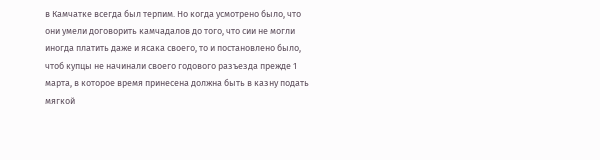в Камчатке всегда был терпим. Но когда усмотрено было, что они умели договорить камчадалов до того, что сии не могли иногда платить даже и ясака своего, то и постановлено было, чтоб купцы не начинали своего годового разъезда прежде 1 марта, в которое время принесена должна быть в казну подать мягкой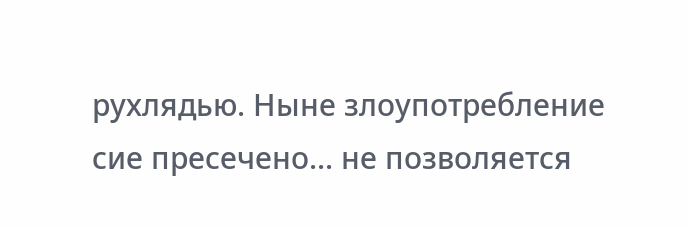рухлядью. Ныне злоупотребление сие пресечено... не позволяется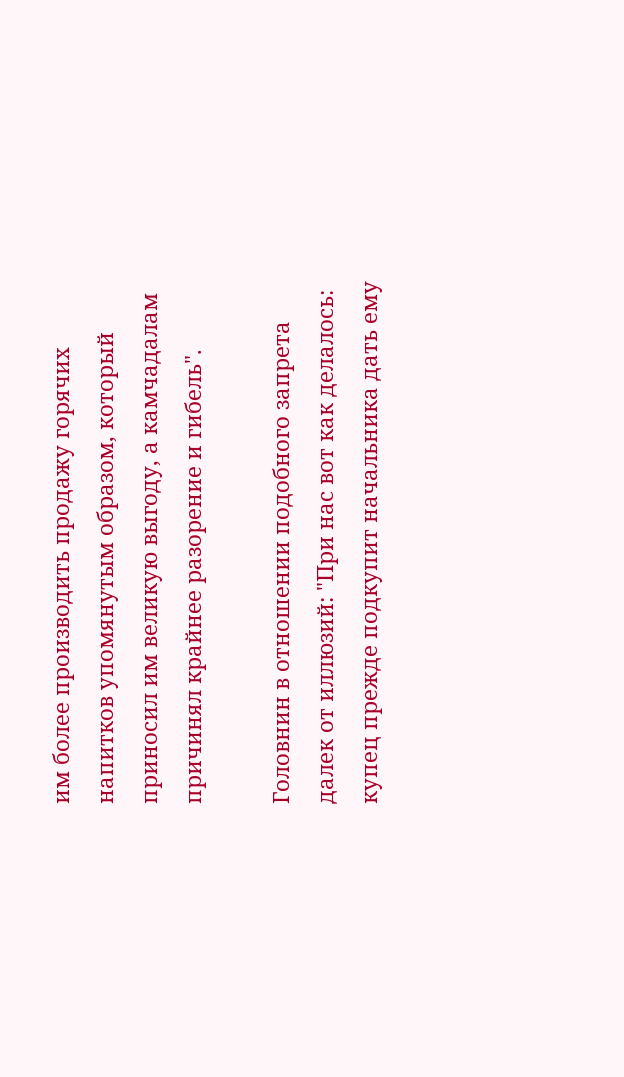им более производить продажу горячих напитков упомянутым образом, который приносил им великую выгоду, а камчадалам причинял крайнее разорение и гибель".

Головнин в отношении подобного запрета далек от иллюзий: "При нас вот как делалось: купец прежде подкупит начальника дать ему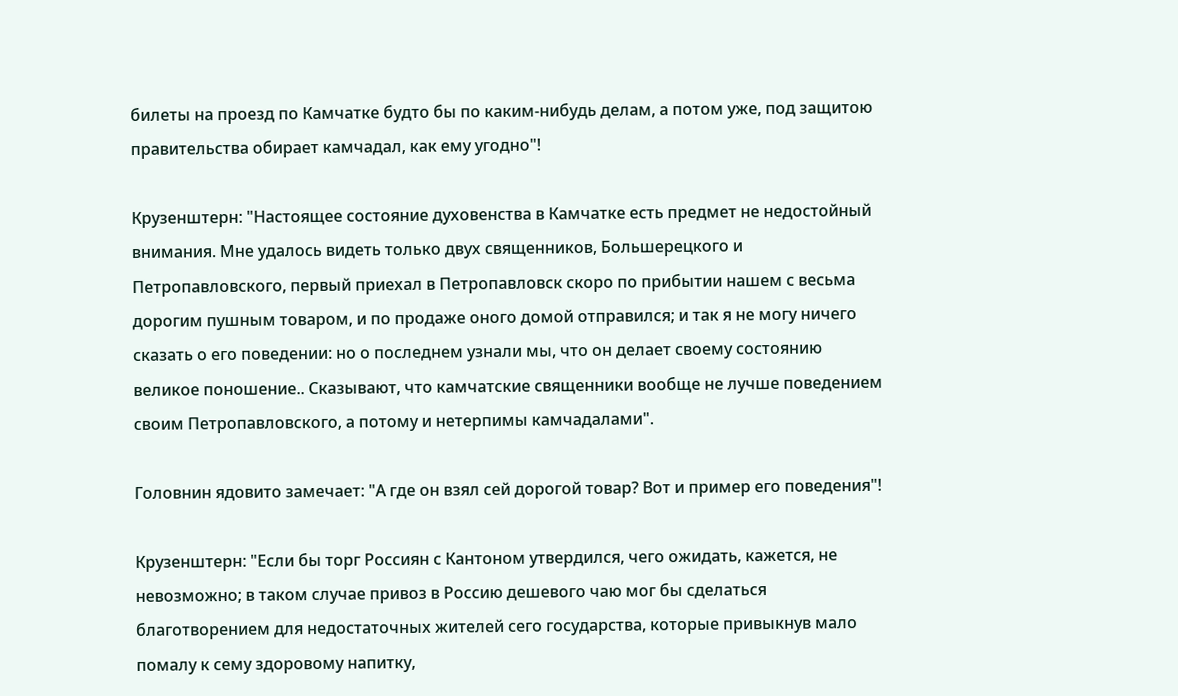билеты на проезд по Камчатке будто бы по каким-нибудь делам, а потом уже, под защитою правительства обирает камчадал, как ему угодно"!

Крузенштерн: "Настоящее состояние духовенства в Камчатке есть предмет не недостойный внимания. Мне удалось видеть только двух священников, Большерецкого и Петропавловского, первый приехал в Петропавловск скоро по прибытии нашем с весьма дорогим пушным товаром, и по продаже оного домой отправился; и так я не могу ничего сказать о его поведении: но о последнем узнали мы, что он делает своему состоянию великое поношение.. Сказывают, что камчатские священники вообще не лучше поведением своим Петропавловского, а потому и нетерпимы камчадалами".

Головнин ядовито замечает: "А где он взял сей дорогой товар? Вот и пример его поведения"!

Крузенштерн: "Если бы торг Россиян с Кантоном утвердился, чего ожидать, кажется, не невозможно; в таком случае привоз в Россию дешевого чаю мог бы сделаться благотворением для недостаточных жителей сего государства, которые привыкнув мало помалу к сему здоровому напитку,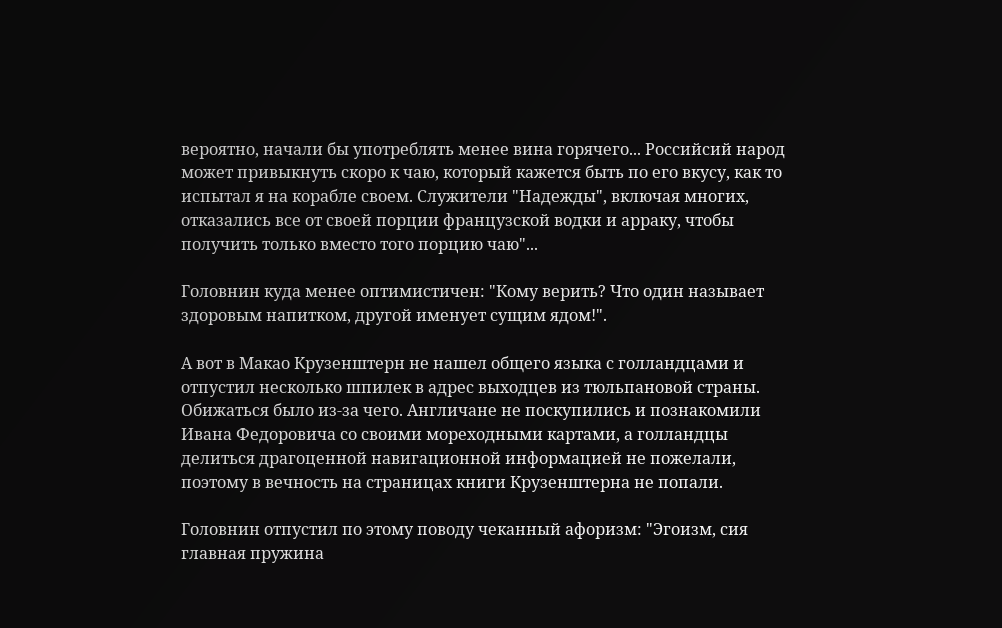вероятно, начали бы употреблять менее вина горячего... Российсий народ может привыкнуть скоро к чаю, который кажется быть по его вкусу, как то испытал я на корабле своем. Служители "Надежды", включая многих, отказались все от своей порции французской водки и арраку, чтобы получить только вместо того порцию чаю"...

Головнин куда менее оптимистичен: "Кому верить? Что один называет здоровым напитком, другой именует сущим ядом!".

А вот в Макао Крузенштерн не нашел общего языка с голландцами и отпустил несколько шпилек в адрес выходцев из тюльпановой страны. Обижаться было из-за чего. Англичане не поскупились и познакомили Ивана Федоровича со своими мореходными картами, а голландцы делиться драгоценной навигационной информацией не пожелали, поэтому в вечность на страницах книги Крузенштерна не попали.

Головнин отпустил по этому поводу чеканный афоризм: "Эгоизм, сия главная пружина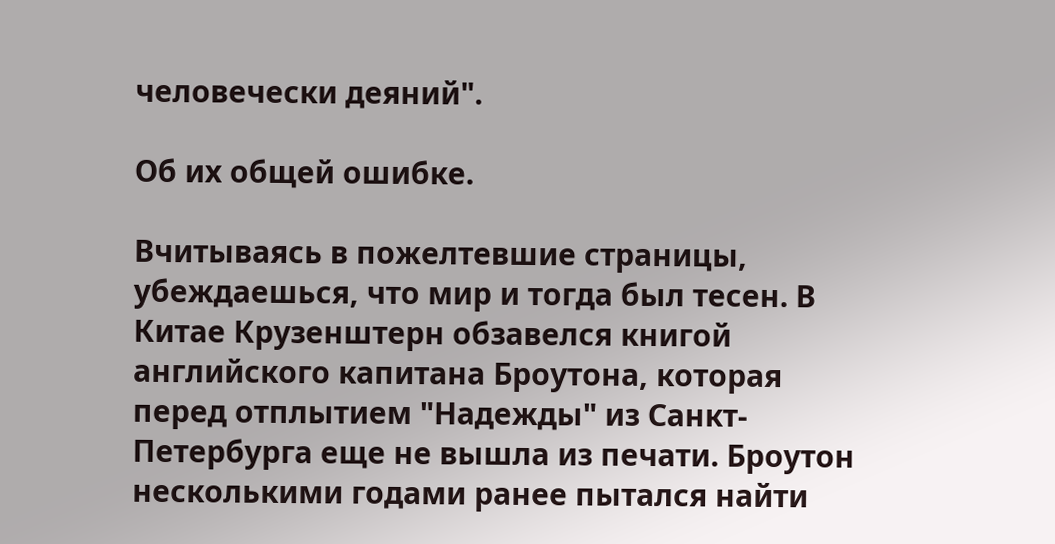человечески деяний".

Об их общей ошибке.

Вчитываясь в пожелтевшие страницы, убеждаешься, что мир и тогда был тесен. В Китае Крузенштерн обзавелся книгой английского капитана Броутона, которая перед отплытием "Надежды" из Санкт-Петербурга еще не вышла из печати. Броутон несколькими годами ранее пытался найти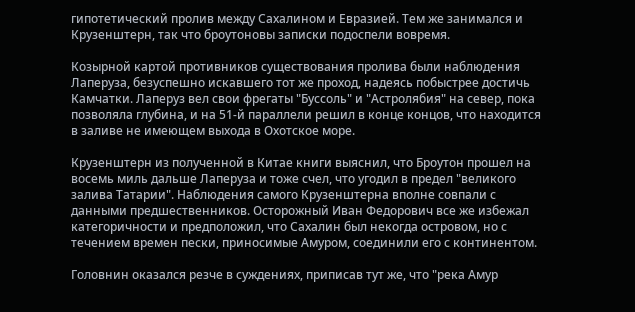гипотетический пролив между Сахалином и Евразией. Тем же занимался и Крузенштерн, так что броутоновы записки подоспели вовремя.

Козырной картой противников существования пролива были наблюдения Лаперуза, безуспешно искавшего тот же проход, надеясь побыстрее достичь Камчатки. Лаперуз вел свои фрегаты "Буссоль" и "Астролябия" на север, пока позволяла глубина, и на 51-й параллели решил в конце концов, что находится в заливе не имеющем выхода в Охотское море.

Крузенштерн из полученной в Китае книги выяснил, что Броутон прошел на восемь миль дальше Лаперуза и тоже счел, что угодил в предел "великого залива Татарии". Наблюдения самого Крузенштерна вполне совпали с данными предшественников. Осторожный Иван Федорович все же избежал категоричности и предположил, что Сахалин был некогда островом, но с течением времен пески, приносимые Амуром, соединили его с континентом.

Головнин оказался резче в суждениях, приписав тут же, что "река Амур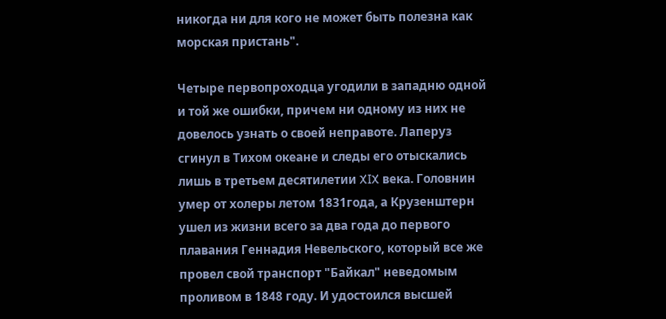никогда ни для кого не может быть полезна как морская пристань".

Четыре первопроходца угодили в западню одной и той же ошибки, причем ни одному из них не довелось узнать о своей неправоте. Лаперуз сгинул в Тихом океане и следы его отыскались лишь в третьем десятилетии XIX века. Головнин умер от холеры летом 1831года, а Крузенштерн ушел из жизни всего за два года до первого плавания Геннадия Невельского, который все же провел свой транспорт "Байкал" неведомым проливом в 1848 году. И удостоился высшей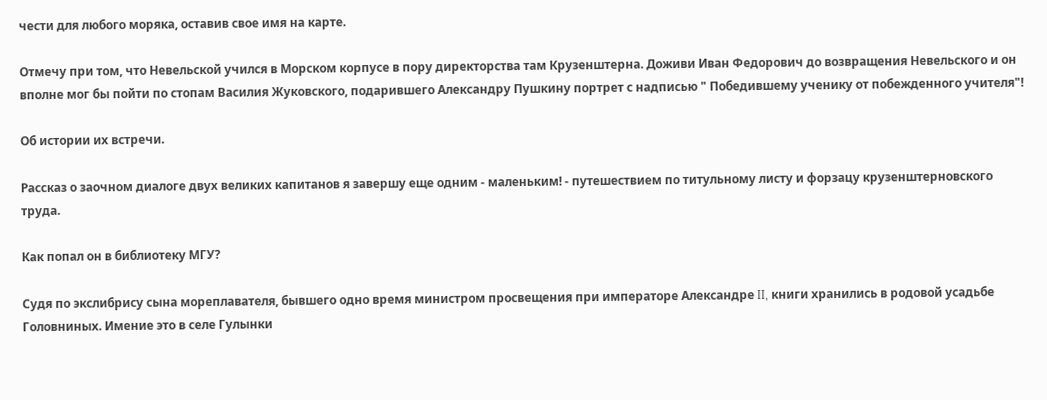чести для любого моряка, оставив свое имя на карте.

Отмечу при том, что Невельской учился в Морском корпусе в пору директорства там Крузенштерна. Доживи Иван Федорович до возвращения Невельского и он вполне мог бы пойти по стопам Василия Жуковского, подарившего Александру Пушкину портрет с надписью " Победившему ученику от побежденного учителя"!

Об истории их встречи.

Рассказ о заочном диалоге двух великих капитанов я завершу еще одним - маленьким! - путешествием по титульному листу и форзацу крузенштерновского труда.

Как попал он в библиотеку МГУ?

Судя по экслибрису сына мореплавателя, бывшего одно время министром просвещения при императоре Александре II, книги хранились в родовой усадьбе Головниных. Имение это в селе Гулынки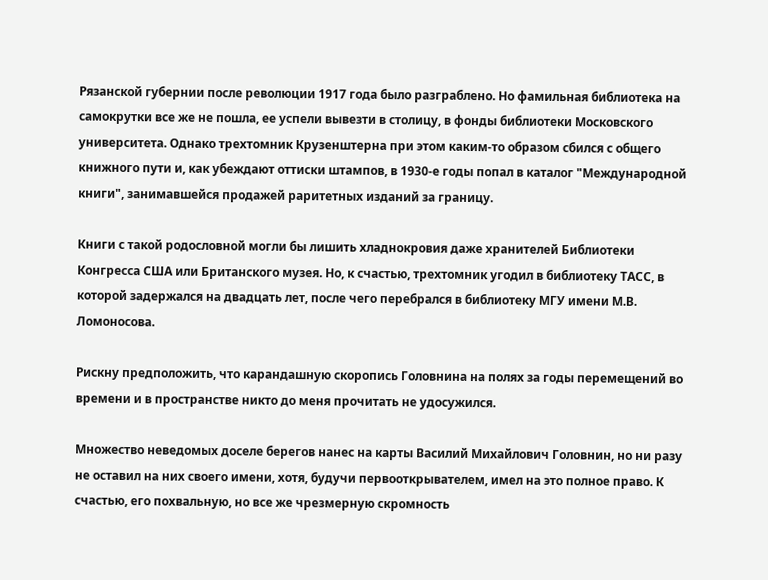Рязанской губернии после революции 1917 года было разграблено. Но фамильная библиотека на самокрутки все же не пошла, ее успели вывезти в столицу, в фонды библиотеки Московского университета. Однако трехтомник Крузенштерна при этом каким-то образом сбился с общего книжного пути и, как убеждают оттиски штампов, в 1930-е годы попал в каталог "Международной книги", занимавшейся продажей раритетных изданий за границу.

Книги с такой родословной могли бы лишить хладнокровия даже хранителей Библиотеки Конгресса США или Британского музея. Но, к счастью, трехтомник угодил в библиотеку ТАСС, в которой задержался на двадцать лет, после чего перебрался в библиотеку МГУ имени М.В. Ломоносова.

Рискну предположить, что карандашную скоропись Головнина на полях за годы перемещений во времени и в пространстве никто до меня прочитать не удосужился.

Множество неведомых доселе берегов нанес на карты Василий Михайлович Головнин, но ни разу не оставил на них своего имени, хотя, будучи первооткрывателем, имел на это полное право. К счастью, его похвальную, но все же чрезмерную скромность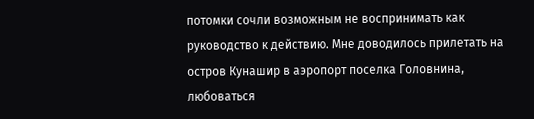потомки сочли возможным не воспринимать как руководство к действию. Мне доводилось прилетать на остров Кунашир в аэропорт поселка Головнина, любоваться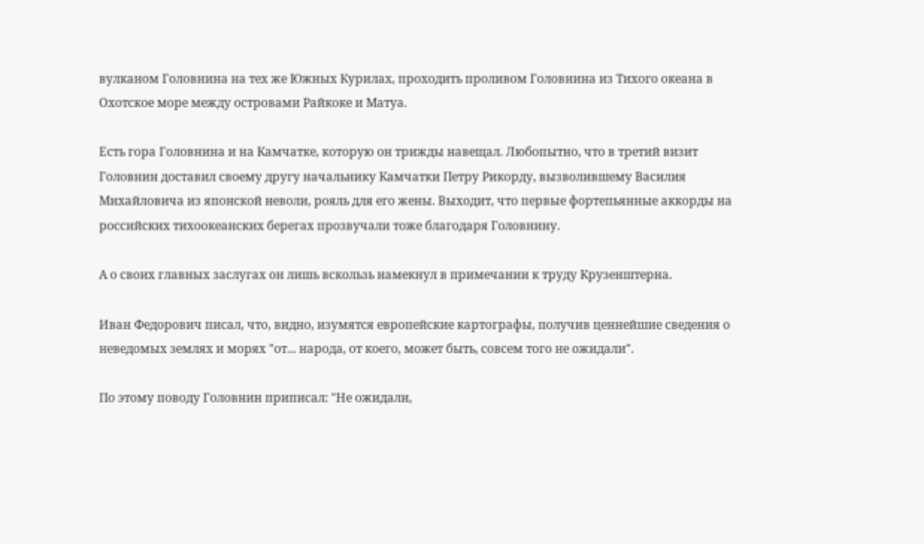вулканом Головнина на тех же Южных Курилах, проходить проливом Головнина из Тихого океана в Охотское море между островами Райкоке и Матуа.

Есть гора Головнина и на Камчатке, которую он трижды навещал. Любопытно, что в третий визит Головнин доставил своему другу начальнику Камчатки Петру Рикорду, вызволившему Василия Михайловича из японской неволи, рояль для его жены. Выходит, что первые фортепьянные аккорды на российских тихоокеанских берегах прозвучали тоже благодаря Головнину.

А о своих главных заслугах он лишь вскользь намекнул в примечании к труду Крузенштерна.

Иван Федорович писал, что, видно, изумятся европейские картографы, получив ценнейшие сведения о неведомых землях и морях "от... народа, от коего, может быть, совсем того не ожидали".

По этому поводу Головнин приписал: "Не ожидали,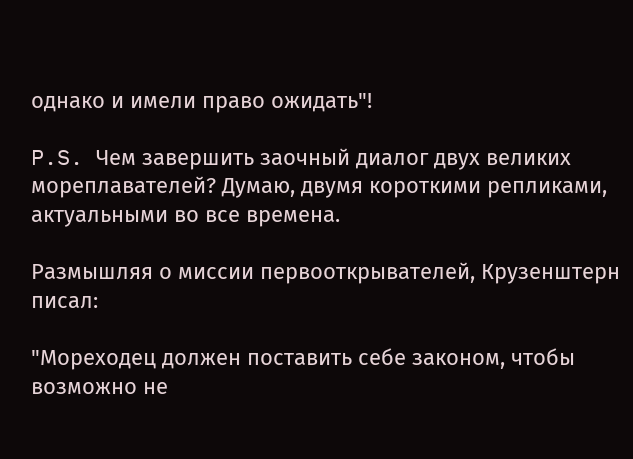однако и имели право ожидать"!

P.S. Чем завершить заочный диалог двух великих мореплавателей? Думаю, двумя короткими репликами, актуальными во все времена.

Размышляя о миссии первооткрывателей, Крузенштерн писал:

"Мореходец должен поставить себе законом, чтобы возможно не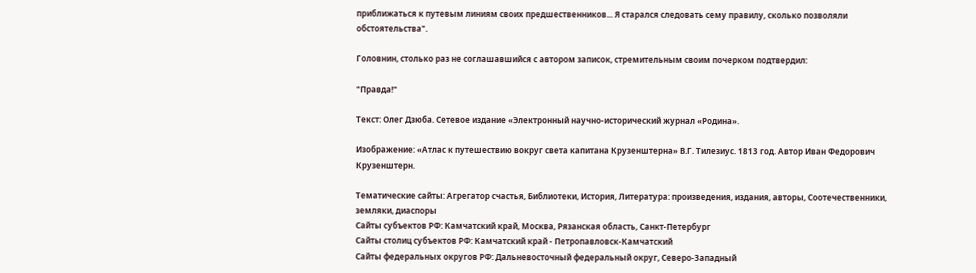приближаться к путевым линиям своих предшественников... Я старался следовать сему правилу, сколько позволяли обстоятельства".

Головнин, столько раз не соглашавшийся с автором записок, стремительным своим почерком подтвердил:

"Правда!"

Текст: Олег Дзюба. Сетевое издание «Электронный научно-исторический журнал «Родина».

Изображение: «Атлас к путешествию вокруг света капитана Крузенштерна» В.Г. Тилезиус. 1813 год. Автор Иван Федорович Крузенштерн.

Тематические сайты: Агрегатор счастья, Библиотеки, История, Литература: произведения, издания, авторы, Соотечественники, земляки, диаспоры
Сайты субъектов РФ: Камчатский край, Москва, Рязанская область, Санкт-Петербург
Сайты столиц субъектов РФ: Камчатский край - Петропавловск-Камчатский
Сайты федеральных округов РФ: Дальневосточный федеральный округ, Северо-Западный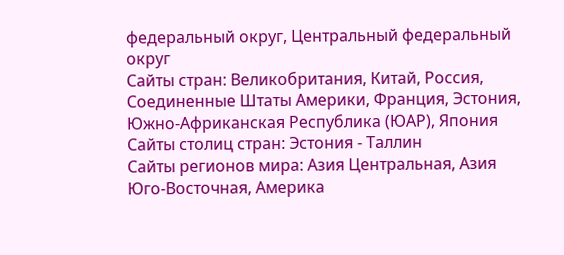федеральный округ, Центральный федеральный округ
Сайты стран: Великобритания, Китай, Россия, Соединенные Штаты Америки, Франция, Эстония, Южно-Африканская Республика (ЮАР), Япония
Сайты столиц стран: Эстония - Таллин
Сайты регионов мира: Азия Центральная, Азия Юго-Восточная, Америка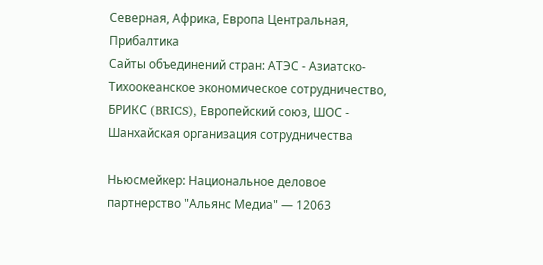Северная, Африка, Европа Центральная, Прибалтика
Сайты объединений стран: АТЭС - Азиатско-Тихоокеанское экономическое сотрудничество, БРИКС (BRICS), Европейский союз, ШОС - Шанхайская организация сотрудничества

Ньюсмейкер: Национальное деловое партнерство "Альянс Медиа" — 12063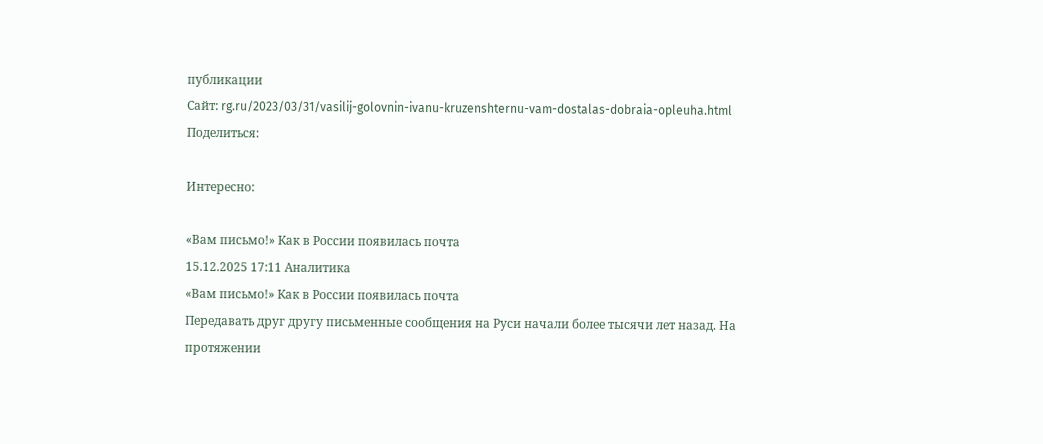публикации
Сайт: rg.ru/2023/03/31/vasilij-golovnin-ivanu-kruzenshternu-vam-dostalas-dobraia-opleuha.html
Поделиться:

Интересно:

«Вам письмо!» Как в России появилась почта
15.12.2025 17:11 Аналитика
«Вам письмо!» Как в России появилась почта
Передавать друг другу письменные сообщения на Руси начали более тысячи лет назад. На протяжении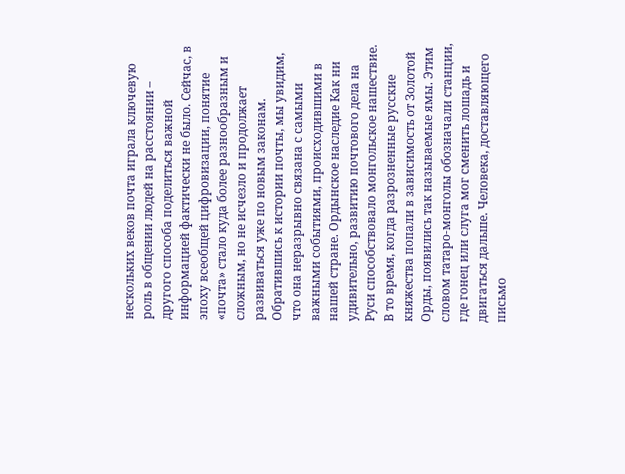нескольких веков почта играла ключевую роль в общении людей на расстоянии – другого способа поделиться важной информацией фактически не было. Сейчас, в эпоху всеобщей цифровизации, понятие «почта» стало куда более разнообразным и сложным, но не исчезло и продолжает развиваться уже по новым законам. Обратившись к истории почты, мы увидим, что она неразрывно связана с самыми важными событиями, происходившими в нашей стране. Ордынское наследие Как ни удивительно, развитию почтового дела на Руси способствовало монгольское нашествие. В то время, когда разрозненные русские княжества попали в зависимость от Золотой Орды, появились так называемые ямы. Этим словом татаро-монголы обозначали станции, где гонец или слуга мог сменить лошадь и двигаться дальше. Человека, доставляющего письмо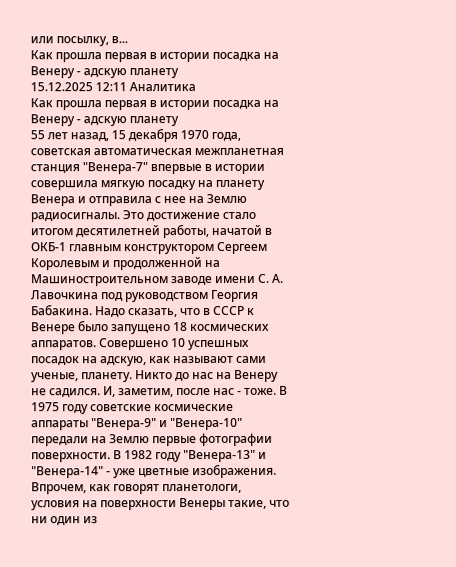или посылку, в...
Как прошла первая в истории посадка на Венеру - адскую планету
15.12.2025 12:11 Аналитика
Как прошла первая в истории посадка на Венеру - адскую планету
55 лет назад, 15 декабря 1970 года, советская автоматическая межпланетная станция "Венера-7" впервые в истории совершила мягкую посадку на планету Венера и отправила с нее на Землю радиосигналы. Это достижение стало итогом десятилетней работы, начатой в ОКБ-1 главным конструктором Сергеем Королевым и продолженной на Машиностроительном заводе имени С. А. Лавочкина под руководством Георгия Бабакина. Надо сказать, что в СССР к Венере было запущено 18 космических аппаратов. Совершено 10 успешных посадок на адскую, как называют сами ученые, планету. Никто до нас на Венеру не садился. И, заметим, после нас - тоже. В 1975 году советские космические аппараты "Венера-9" и "Венера-10" передали на Землю первые фотографии поверхности. В 1982 году "Венера-13" и "Венера-14" - уже цветные изображения. Впрочем, как говорят планетологи, условия на поверхности Венеры такие, что ни один из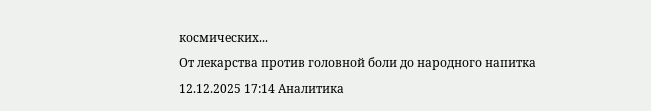космических...
От лекарства против головной боли до народного напитка
12.12.2025 17:14 Аналитика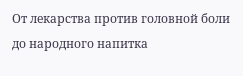От лекарства против головной боли до народного напитка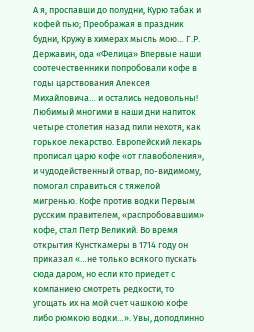А я, проспавши до полудни, Курю табак и кофей пью; Преображая в праздник будни, Кружу в химерах мысль мою… Г.Р. Державин, ода «Фелица» Впервые наши соотечественники попробовали кофе в годы царствования Алексея Михайловича… и остались недовольны! Любимый многими в наши дни напиток четыре столетия назад пили нехотя, как горькое лекарство. Европейский лекарь прописал царю кофе «от главоболения», и чудодейственный отвар, по-видимому, помогал справиться с тяжелой мигренью. Кофе против водки Первым русским правителем, «распробовавшим» кофе, стал Петр Великий. Во время открытия Кунсткамеры в 1714 году он приказал «…не только всякого пускать сюда даром, но если кто приедет с компаниею смотреть редкости, то угощать их на мой счет чашкою кофе либо рюмкою водки…». Увы, доподлинно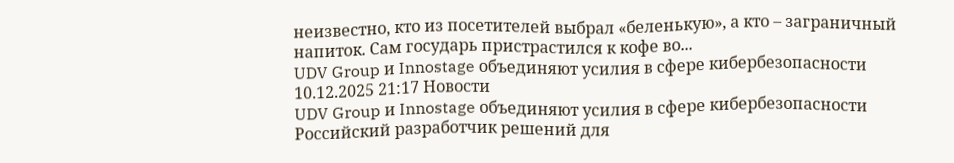неизвестно, кто из посетителей выбрал «беленькую», а кто – заграничный напиток. Сам государь пристрастился к кофе во...
UDV Group и Innostage объединяют усилия в сфере кибербезопасности
10.12.2025 21:17 Новости
UDV Group и Innostage объединяют усилия в сфере кибербезопасности
Российский разработчик решений для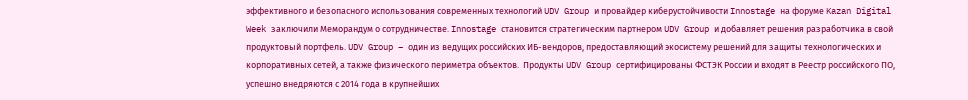эффективного и безопасного использования современных технологий UDV Group и провайдер киберустойчивости Innostage на форуме Kazan Digital Week заключили Меморандум о сотрудничестве. Innostage становится стратегическим партнером UDV Group и добавляет решения разработчика в свой продуктовый портфель. UDV Group – один из ведущих российских ИБ-вендоров, предоставляющий экосистему решений для защиты технологических и корпоративных сетей, а также физического периметра объектов.  Продукты UDV Group сертифицированы ФСТЭК России и входят в Реестр российского ПО, успешно внедряются с 2014 года в крупнейших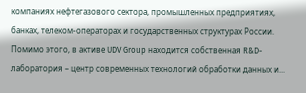компаниях нефтегазового сектора, промышленных предприятиях, банках, телеком-операторах и государственных структурах России. Помимо этого, в активе UDV Group находится собственная R&D-лаборатория – центр современных технологий обработки данных и...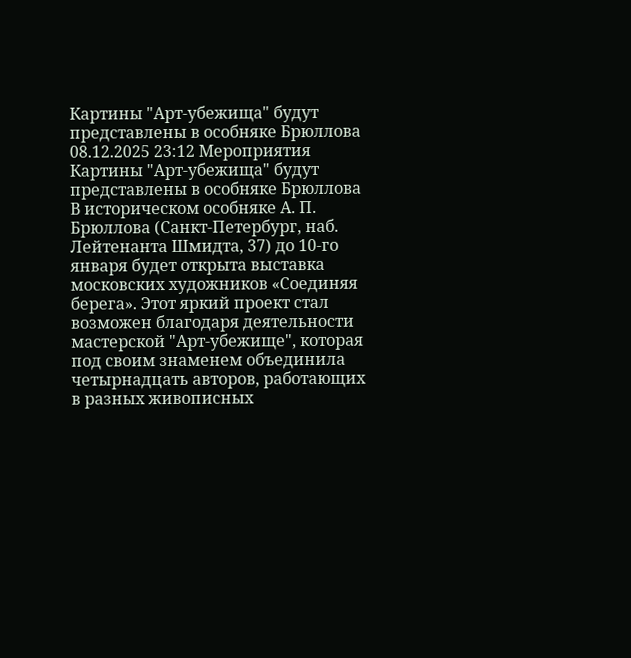Картины "Арт-убежища" будут представлены в особняке Брюллова
08.12.2025 23:12 Мероприятия
Картины "Арт-убежища" будут представлены в особняке Брюллова
В историческом особняке А. П. Брюллова (Санкт-Петербург, наб. Лейтенанта Шмидта, 37) до 10-го января будет открыта выставка московских художников «Соединяя берега». Этот яркий проект стал возможен благодаря деятельности мастерской "Арт-убежище", которая под своим знаменем объединила четырнадцать авторов, работающих в разных живописных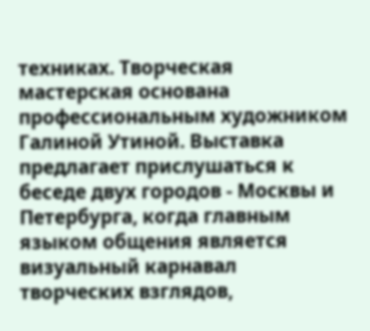техниках. Творческая мастерская основана профессиональным художником Галиной Утиной. Выставка предлагает прислушаться к беседе двух городов - Москвы и Петербурга, когда главным языком общения является визуальный карнавал творческих взглядов,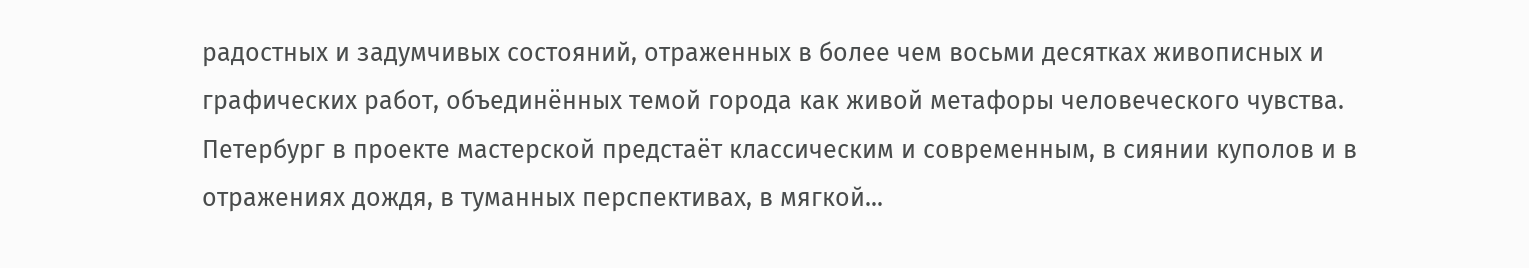радостных и задумчивых состояний, отраженных в более чем восьми десятках живописных и графических работ, объединённых темой города как живой метафоры человеческого чувства. Петербург в проекте мастерской предстаёт классическим и современным, в сиянии куполов и в отражениях дождя, в туманных перспективах, в мягкой...